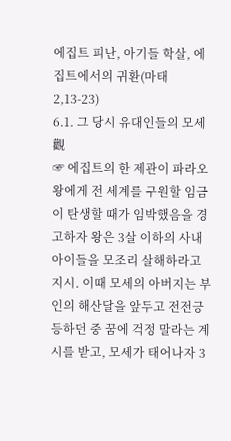에집트 피난, 아기들 학살, 에집트에서의 귀환(마태 2,13-23)
6.1. 그 당시 유대인들의 모세觀
☞ 에집트의 한 제관이 파라오 왕에게 전 세계를 구원할 임금이 탄생할 때가 임박했음을 경고하자 왕은 3살 이하의 사내 아이들을 모조리 살해하라고 지시. 이때 모세의 아버지는 부인의 해산달을 앞두고 전전긍등하던 중 꿈에 걱정 말라는 계시를 받고, 모세가 태어나자 3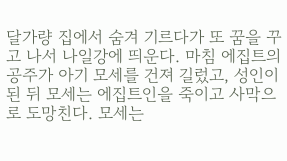달가량 집에서 숨겨 기르다가 또 꿈을 꾸고 나서 나일강에 띄운다. 마침 에집트의 공주가 아기 모세를 건져 길렀고, 성인이 된 뒤 모세는 에집트인을 죽이고 사막으로 도망친다. 모세는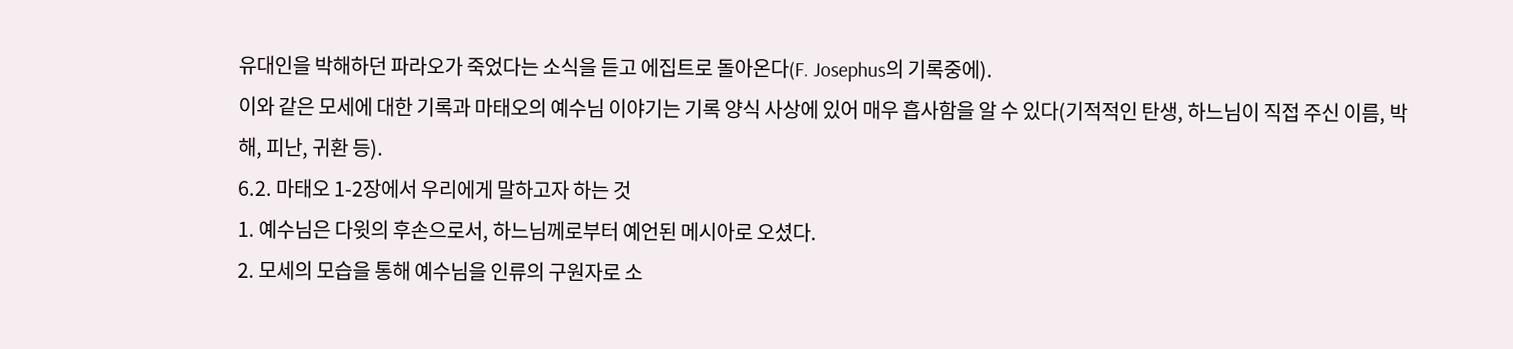유대인을 박해하던 파라오가 죽었다는 소식을 듣고 에집트로 돌아온다(F. Josephus의 기록중에).
이와 같은 모세에 대한 기록과 마태오의 예수님 이야기는 기록 양식 사상에 있어 매우 흡사함을 알 수 있다(기적적인 탄생, 하느님이 직접 주신 이름, 박해, 피난, 귀환 등).
6.2. 마태오 1-2장에서 우리에게 말하고자 하는 것
1. 예수님은 다윗의 후손으로서, 하느님께로부터 예언된 메시아로 오셨다.
2. 모세의 모습을 통해 예수님을 인류의 구원자로 소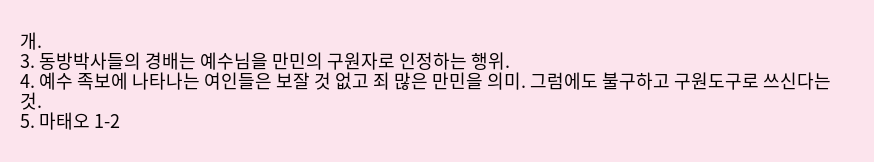개.
3. 동방박사들의 경배는 예수님을 만민의 구원자로 인정하는 행위.
4. 예수 족보에 나타나는 여인들은 보잘 것 없고 죄 많은 만민을 의미. 그럼에도 불구하고 구원도구로 쓰신다는 것.
5. 마태오 1-2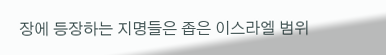장에 등장하는 지명들은 좁은 이스라엘 범위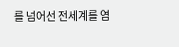를 넘어선 전세계를 염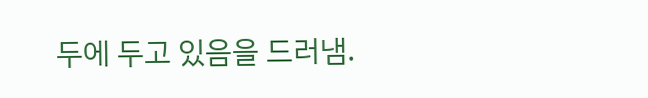두에 두고 있음을 드러냄.